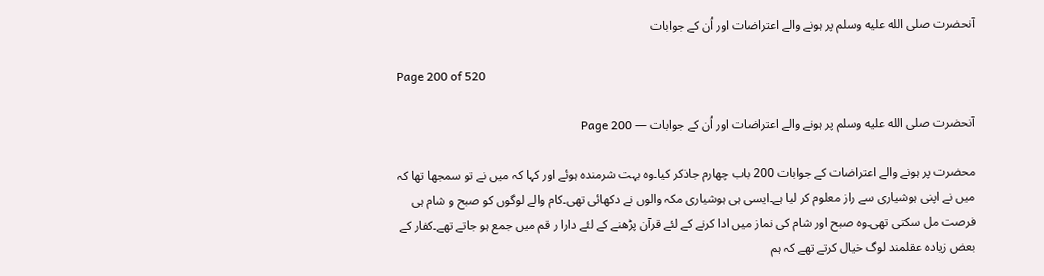آنحضرت صلى الله عليه وسلم پر ہونے والے اعتراضات اور اُن کے جوابات

Page 200 of 520

آنحضرت صلى الله عليه وسلم پر ہونے والے اعتراضات اور اُن کے جوابات — Page 200

محضرت پر ہونے والے اعتراضات کے جوابات 200 باب چهارم جاذکر کیا۔وہ بہت شرمندہ ہوئے اور کہا کہ میں نے تو سمجھا تھا کہ میں نے اپنی ہوشیاری سے راز معلوم کر لیا ہے۔ایسی ہی ہوشیاری مکہ والوں نے دکھائی تھی۔کام والے لوگوں کو صبح و شام ہی فرصت مل سکتی تھی۔وہ صبح اور شام کی نماز میں ادا کرنے کے لئے قرآن پڑھنے کے لئے دارا ر قم میں جمع ہو جاتے تھے۔کفار کے بعض زیادہ عقلمند لوگ خیال کرتے تھے کہ ہم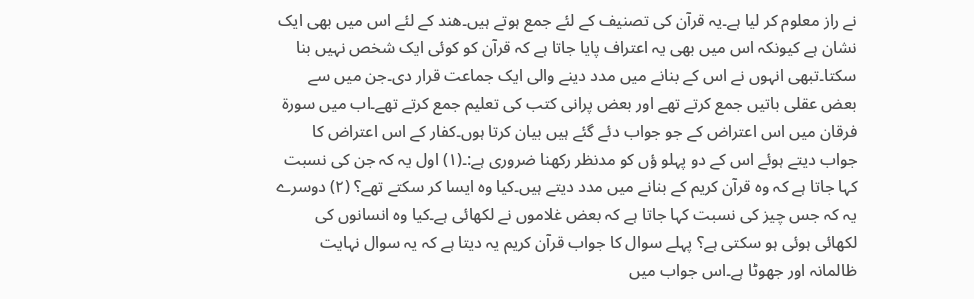نے راز معلوم کر لیا ہے۔یہ قرآن کی تصنیف کے لئے جمع ہوتے ہیں۔ھند کے لئے اس میں بھی ایک نشان ہے کیونکہ اس میں بھی یہ اعتراف پایا جاتا ہے کہ قرآن کو کوئی ایک شخص نہیں بنا سکتا۔تبھی انہوں نے اس کے بنانے میں مدد دینے والی ایک جماعت قرار دی۔جن میں سے بعض عقلی باتیں جمع کرتے تھے اور بعض پرانی کتب کی تعلیم جمع کرتے تھے۔اب میں سورۃ فرقان میں اس اعتراض کے جو جواب دئے گئے ہیں بیان کرتا ہوں۔کفار کے اس اعتراض کا جواب دیتے ہوئے اس کے دو پہلو ؤں کو مدنظر رکھنا ضروری ہے:۔(۱) اول یہ کہ جن کی نسبت کہا جاتا ہے کہ وہ قرآن کریم کے بنانے میں مدد دیتے ہیں۔کیا وہ ایسا کر سکتے تھے؟ (۲) دوسرے یہ کہ جس چیز کی نسبت کہا جاتا ہے کہ بعض غلاموں نے لکھائی ہے۔کیا وہ انسانوں کی لکھائی ہوئی ہو سکتی ہے؟ پہلے سوال کا جواب قرآن کریم یہ دیتا ہے کہ یہ سوال نہایت ظالمانہ اور جھوٹا ہے۔اس جواب میں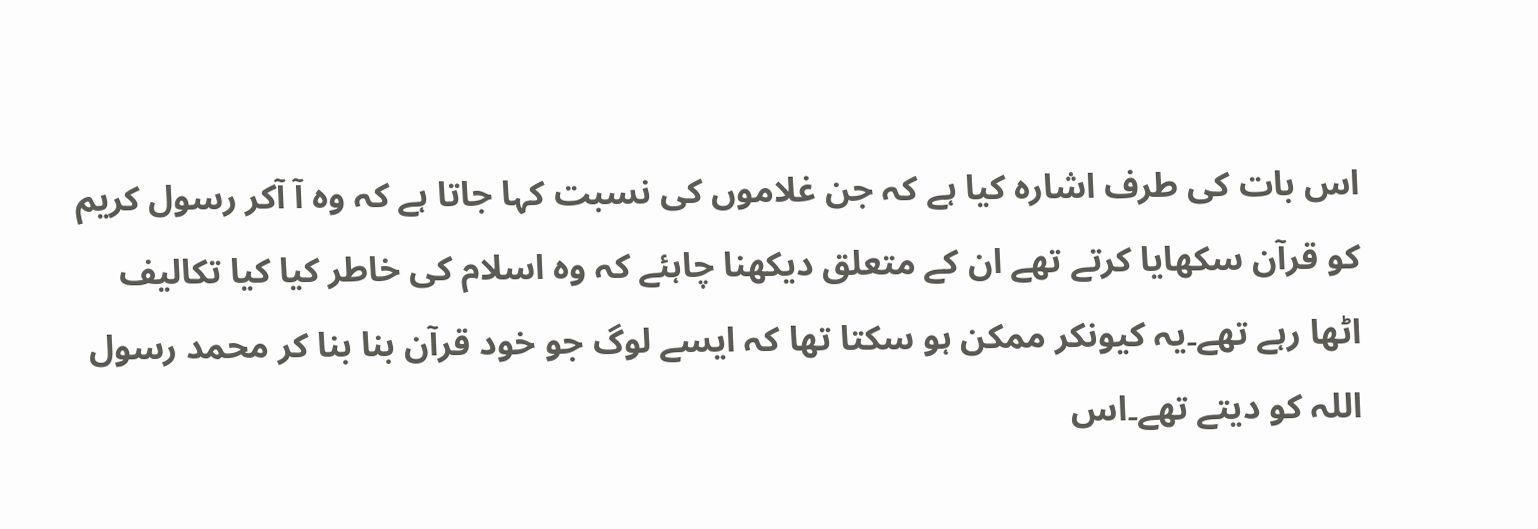اس بات کی طرف اشارہ کیا ہے کہ جن غلاموں کی نسبت کہا جاتا ہے کہ وہ آ آکر رسول کریم کو قرآن سکھایا کرتے تھے ان کے متعلق دیکھنا چاہئے کہ وہ اسلام کی خاطر کیا کیا تکالیف اٹھا رہے تھے۔یہ کیونکر ممکن ہو سکتا تھا کہ ایسے لوگ جو خود قرآن بنا بنا کر محمد رسول اللہ کو دیتے تھے۔اس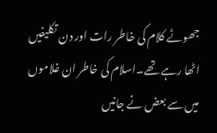جھوٹے کلام کی خاطر رات اور دن تکلیفیں اٹھا رہے تھے۔اسلام کی خاطر ان غلاموں میں سے بعض نے جانیں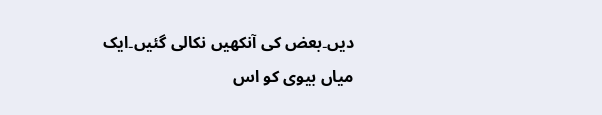دیں۔بعض کی آنکھیں نکالی گئیں۔ایک میاں بیوی کو اس